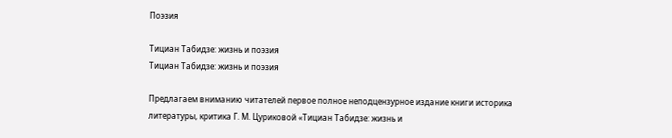Поэзия

Тициан Табидзе: жизнь и поэзия
Тициан Табидзе: жизнь и поэзия

Предлагаем вниманию читателей первое полное неподцензурное издание книги историка литературы, критика Г. М. Цуриковой «Тициан Табидзе: жизнь и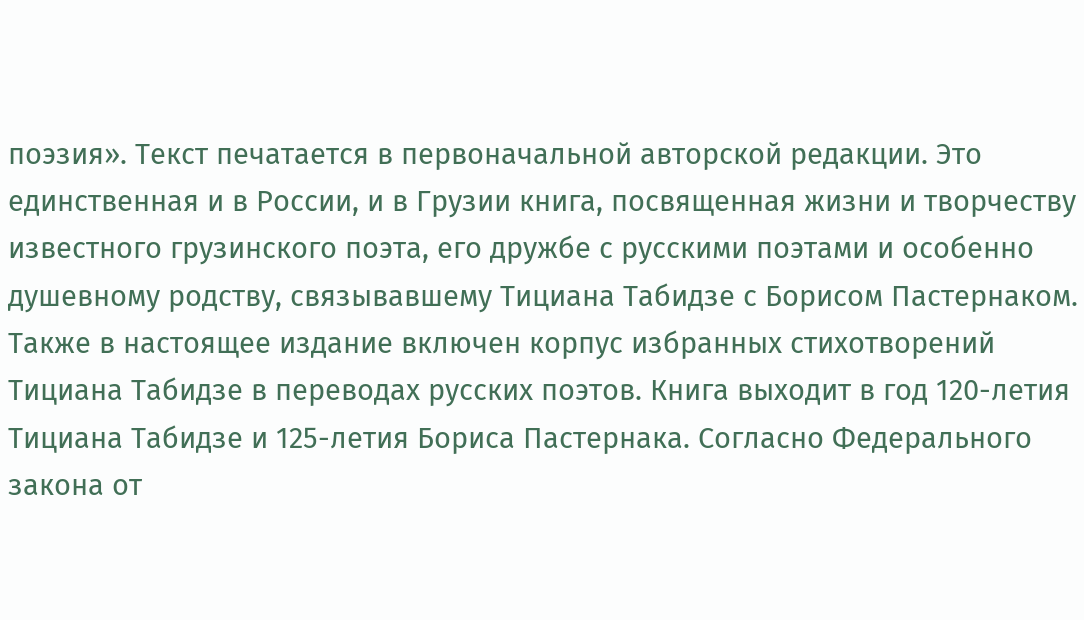поэзия». Текст печатается в первоначальной авторской редакции. Это единственная и в России, и в Грузии книга, посвященная жизни и творчеству известного грузинского поэта, его дружбе с русскими поэтами и особенно душевному родству, связывавшему Тициана Табидзе с Борисом Пастернаком. Также в настоящее издание включен корпус избранных стихотворений Тициана Табидзе в переводах русских поэтов. Книга выходит в год 120-летия Тициана Табидзе и 125-летия Бориса Пастернака. Согласно Федерального закона от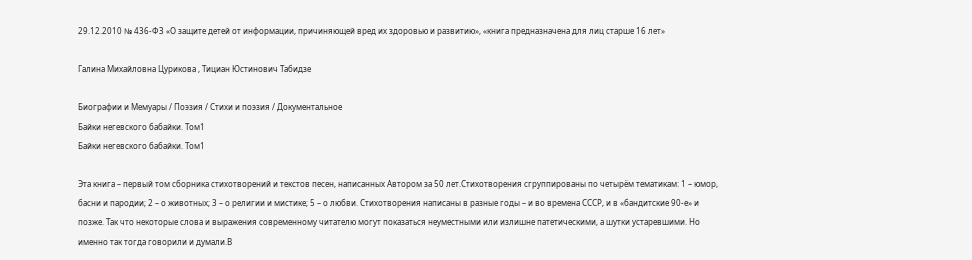29.12.2010 № 436-ФЗ «О защите детей от информации, причиняющей вред их здоровью и развитию», «книга предназначена для лиц старше 16 лет»

Галина Михайловна Цурикова , Тициан Юстинович Табидзе

Биографии и Мемуары / Поэзия / Стихи и поэзия / Документальное
Байки негевского бабайки. Том1
Байки негевского бабайки. Том1

Эта книга – первый том сборника стихотворений и текстов песен, написанных Автором за 50 лет.Стихотворения сгруппированы по четырём тематикам: 1 – юмор, басни и пародии; 2 – о животных; 3 – о религии и мистике; 5 – о любви. Стихотворения написаны в разные годы – и во времена СССР, и в «бандитские 90-е» и позже. Так что некоторые слова и выражения современному читателю могут показаться неуместными или излишне патетическими, а шутки устаревшими. Но именно так тогда говорили и думали.В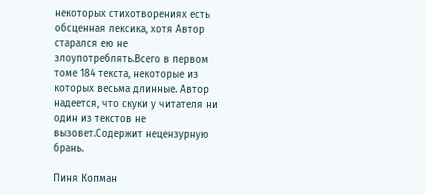некоторых стихотворениях есть обсценная лексика, хотя Автор старался ею не злоупотреблять.Всего в первом томе 184 текста, некоторые из которых весьма длинные. Автор надеется, что скуки у читателя ни один из текстов не вызовет.Содержит нецензурную брань.

Пиня Копман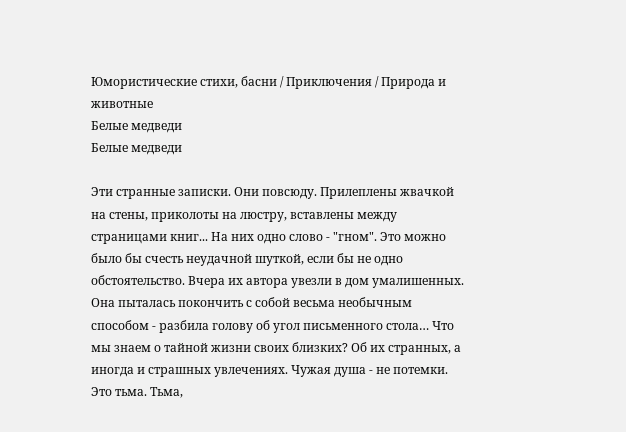Юмористические стихи, басни / Приключения / Природа и животные
Белые медведи
Белые медведи

Эти странные записки. Они повсюду. Прилеплены жвачкой на стены, приколоты на люстру, вставлены между страницами книг... На них одно слово - "гном". Это можно было бы счесть неудачной шуткой, если бы не одно обстоятельство. Вчера их автора увезли в дом умалишенных. Она пыталась покончить с собой весьма необычным способом - разбила голову об угол письменного стола… Что мы знаем о тайной жизни своих близких? Об их странных, а иногда и страшных увлечениях. Чужая душа - не потемки. Это тьма. Тьма,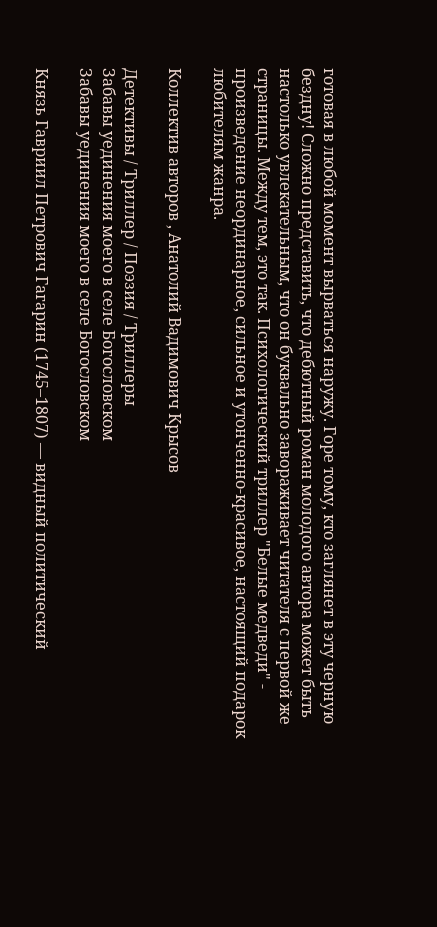готовая в любой момент вырваться наружу. Горе тому, кто заглянет в эту черную бездну! Cложно представить, что дебютный роман молодого автора может быть настолько увлекательным, что он буквально завораживает читателя с первой же страницы. Между тем, это так. Психологический триллер "Белые медведи" - произведение неординарное, сильное и утонченно-красивое, настоящий подарок любителям жанра.

Коллектив авторов , Анатолий Вадимович Крысов

Детективы / Триллер / Поэзия / Триллеры
Забавы уединения моего в селе Богословском
Забавы уединения моего в селе Богословском

Князь Гавриил Петрович Гагарин (1745–1807) — видный политический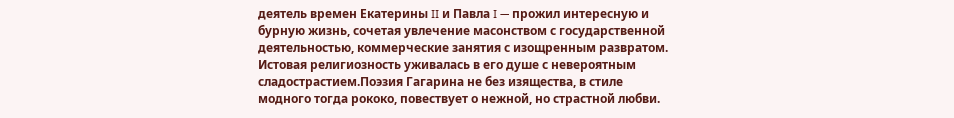деятель времен Екатерины II и Павла I — прожил интересную и бурную жизнь, сочетая увлечение масонством с государственной деятельностью, коммерческие занятия с изощренным развратом. Истовая религиозность уживалась в его душе с невероятным сладострастием.Поэзия Гагарина не без изящества, в стиле модного тогда рококо, повествует о нежной, но страстной любви.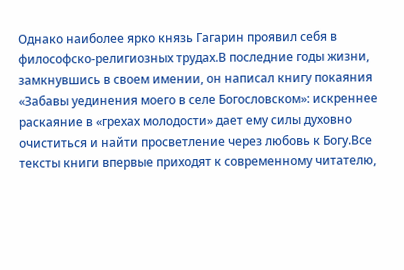Однако наиболее ярко князь Гагарин проявил себя в философско-религиозных трудах.В последние годы жизни, замкнувшись в своем имении, он написал книгу покаяния «Забавы уединения моего в селе Богословском»: искреннее раскаяние в «грехах молодости» дает ему силы духовно очиститься и найти просветление через любовь к Богу.Все тексты книги впервые приходят к современному читателю,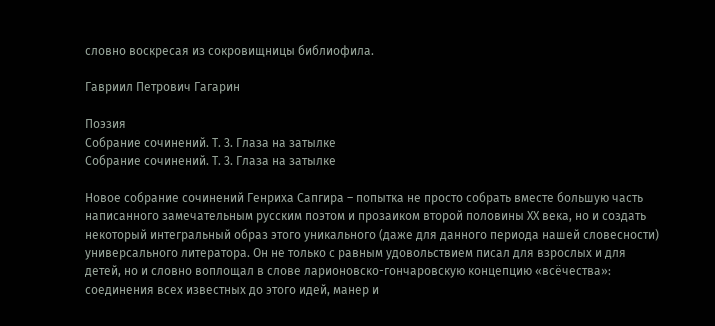словно воскресая из сокровищницы библиофила.

Гавриил Петрович Гагарин

Поэзия
Собрание сочинений. Т. 3. Глаза на затылке
Собрание сочинений. Т. 3. Глаза на затылке

Новое собрание сочинений Генриха Сапгира – попытка не просто собрать вместе большую часть написанного замечательным русским поэтом и прозаиком второй половины ХX века, но и создать некоторый интегральный образ этого уникального (даже для данного периода нашей словесности) универсального литератора. Он не только с равным удовольствием писал для взрослых и для детей, но и словно воплощал в слове ларионовско-гончаровскую концепцию «всёчества»: соединения всех известных до этого идей, манер и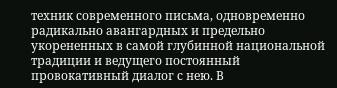техник современного письма, одновременно радикально авангардных и предельно укорененных в самой глубинной национальной традиции и ведущего постоянный провокативный диалог с нею. В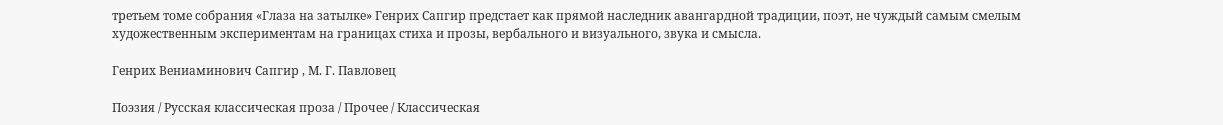третьем томе собрания «Глаза на затылке» Генрих Сапгир предстает как прямой наследник авангардной традиции, поэт, не чуждый самым смелым художественным экспериментам на границах стиха и прозы, вербального и визуального, звука и смысла.

Генрих Вениаминович Сапгир , М. Г. Павловец

Поэзия / Русская классическая проза / Прочее / Классическая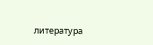литература